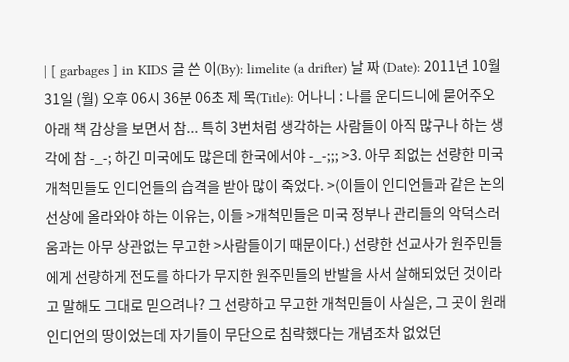| [ garbages ] in KIDS 글 쓴 이(By): limelite (a drifter) 날 짜 (Date): 2011년 10월 31일 (월) 오후 06시 36분 06초 제 목(Title): 어나니 : 나를 운디드니에 묻어주오 아래 책 감상을 보면서 참... 특히 3번처럼 생각하는 사람들이 아직 많구나 하는 생각에 참 -_-; 하긴 미국에도 많은데 한국에서야 -_-;;; >3. 아무 죄없는 선량한 미국 개척민들도 인디언들의 습격을 받아 많이 죽었다. >(이들이 인디언들과 같은 논의선상에 올라와야 하는 이유는, 이들 >개척민들은 미국 정부나 관리들의 악덕스러움과는 아무 상관없는 무고한 >사람들이기 때문이다.) 선량한 선교사가 원주민들에게 선량하게 전도를 하다가 무지한 원주민들의 반발을 사서 살해되었던 것이라고 말해도 그대로 믿으려나? 그 선량하고 무고한 개척민들이 사실은, 그 곳이 원래 인디언의 땅이었는데 자기들이 무단으로 침략했다는 개념조차 없었던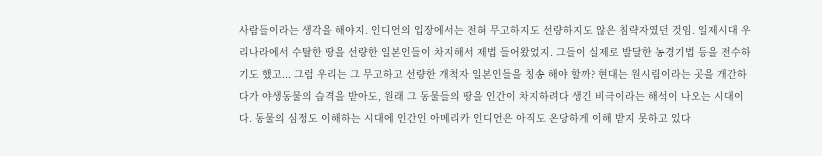사람들이라는 생각을 해야지. 인디언의 입장에서는 전혀 무고하지도 선량하지도 않은 침략자였던 것임. 일제시대 우리나라에서 수탈한 땅을 선량한 일본인들이 차지해서 제법 들어왔었지. 그들이 실제로 발달한 농경기법 등을 전수하기도 했고... 그럼 우리는 그 무고하고 선량한 개척자 일본인들을 칭송 해야 할까? 현대는 원시림이라는 곳을 개간하다가 야생동물의 습격을 받아도, 원래 그 동물들의 땅을 인간이 차지하려다 생긴 비극이라는 해석이 나오는 시대이다. 동물의 심정도 이해하는 시대에 인간인 아메리카 인디언은 아직도 온당하게 이해 받지 못하고 있다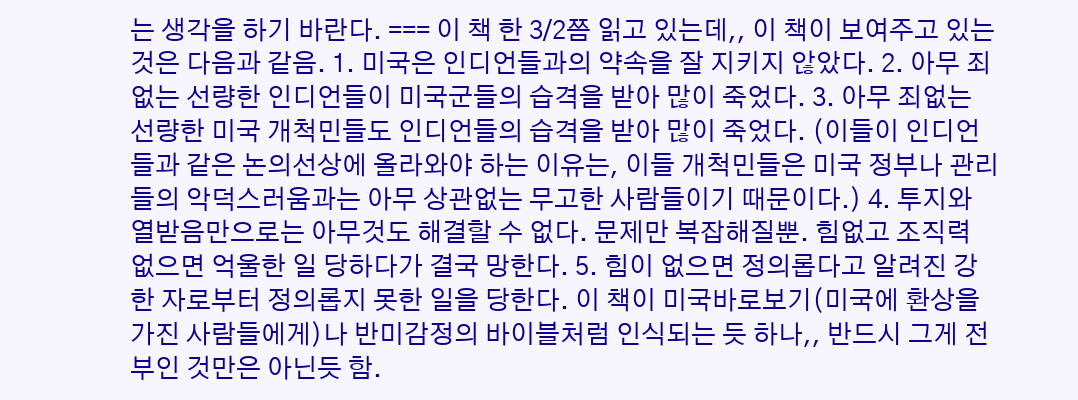는 생각을 하기 바란다. === 이 책 한 3/2쯤 읽고 있는데,, 이 책이 보여주고 있는 것은 다음과 같음. 1. 미국은 인디언들과의 약속을 잘 지키지 않았다. 2. 아무 죄없는 선량한 인디언들이 미국군들의 습격을 받아 많이 죽었다. 3. 아무 죄없는 선량한 미국 개척민들도 인디언들의 습격을 받아 많이 죽었다. (이들이 인디언들과 같은 논의선상에 올라와야 하는 이유는, 이들 개척민들은 미국 정부나 관리들의 악덕스러움과는 아무 상관없는 무고한 사람들이기 때문이다.) 4. 투지와 열받음만으로는 아무것도 해결할 수 없다. 문제만 복잡해질뿐. 힘없고 조직력 없으면 억울한 일 당하다가 결국 망한다. 5. 힘이 없으면 정의롭다고 알려진 강한 자로부터 정의롭지 못한 일을 당한다. 이 책이 미국바로보기(미국에 환상을 가진 사람들에게)나 반미감정의 바이블처럼 인식되는 듯 하나,, 반드시 그게 전부인 것만은 아닌듯 함.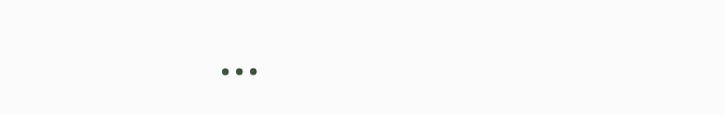...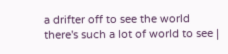a drifter off to see the world there's such a lot of world to see |